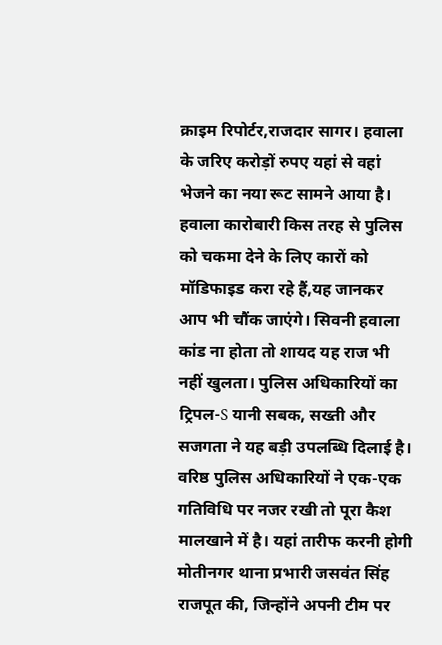क्राइम रिपोर्टर,राजदार सागर। हवाला के जरिए करोड़ों रुपए यहां से वहां भेजने का नया रूट सामने आया है। हवाला कारोबारी किस तरह से पुलिस को चकमा देने के लिए कारों को मॉडिफाइड करा रहे हैं,यह जानकर आप भी चौंक जाएंगे। सिवनी हवाला कांड ना होता तो शायद यह राज भी नहीं खुलता। पुलिस अधिकारियों का ट्रिपल-S यानी सबक, सख्ती और सजगता ने यह बड़ी उपलब्धि दिलाई है। वरिष्ठ पुलिस अधिकारियों ने एक-एक गतिविधि पर नजर रखी तो पूरा कैश मालखाने में है। यहां तारीफ करनी होगी मोतीनगर थाना प्रभारी जसवंत सिंह राजपूत की, जिन्होंने अपनी टीम पर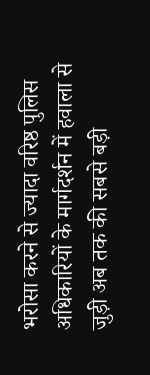भरोसा करने से ज्यादा वरिष्ठ पुलिस अधिकारियों के मार्गदर्शन में हवाला से जुड़ी अब तक की सबसे बड़ी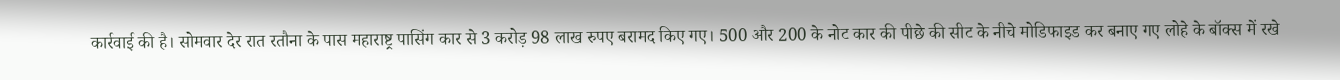कार्रवाई की है। सोमवार देर रात रतौना के पास महाराष्ट्र पासिंग कार से 3 करोड़ 98 लाख रुपए बरामद किए गए। 500 और 200 के नोट कार की पीछे की सीट के नीचे मोडिफाइड कर बनाए गए लोहे के बॉक्स में रखे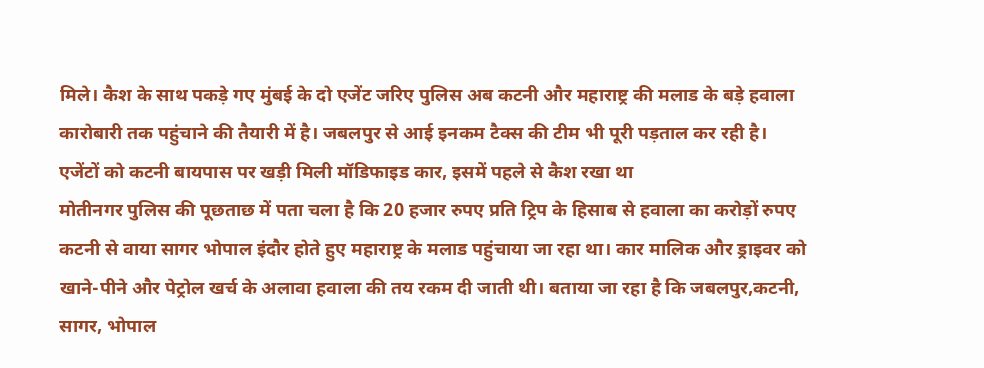मिले। कैश के साथ पकड़े गए मुंबई के दो एजेंट जरिए पुलिस अब कटनी और महाराष्ट्र की मलाड के बड़े हवाला कारोबारी तक पहुंचाने की तैयारी में है। जबलपुर से आई इनकम टैक्स की टीम भी पूरी पड़ताल कर रही है।
एजेंटों को कटनी बायपास पर खड़ी मिली मॉडिफाइड कार, इसमें पहले से कैश रखा था
मोतीनगर पुलिस की पूछताछ में पता चला है कि 20 हजार रुपए प्रति ट्रिप के हिसाब से हवाला का करोड़ों रुपए कटनी से वाया सागर भोपाल इंदौर होते हुए महाराष्ट्र के मलाड पहुंचाया जा रहा था। कार मालिक और ड्राइवर को खाने-पीने और पेट्रोल खर्च के अलावा हवाला की तय रकम दी जाती थी। बताया जा रहा है कि जबलपुर,कटनी, सागर, भोपाल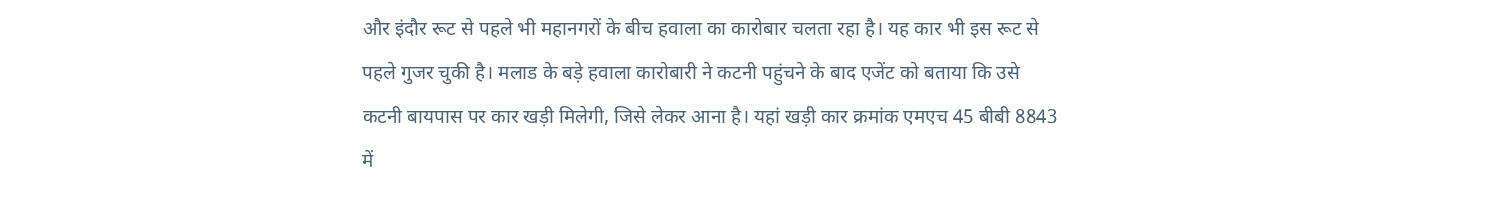और इंदौर रूट से पहले भी महानगरों के बीच हवाला का कारोबार चलता रहा है। यह कार भी इस रूट से पहले गुजर चुकी है। मलाड के बड़े हवाला कारोबारी ने कटनी पहुंचने के बाद एजेंट को बताया कि उसे कटनी बायपास पर कार खड़ी मिलेगी, जिसे लेकर आना है। यहां खड़ी कार क्रमांक एमएच 45 बीबी 8843 में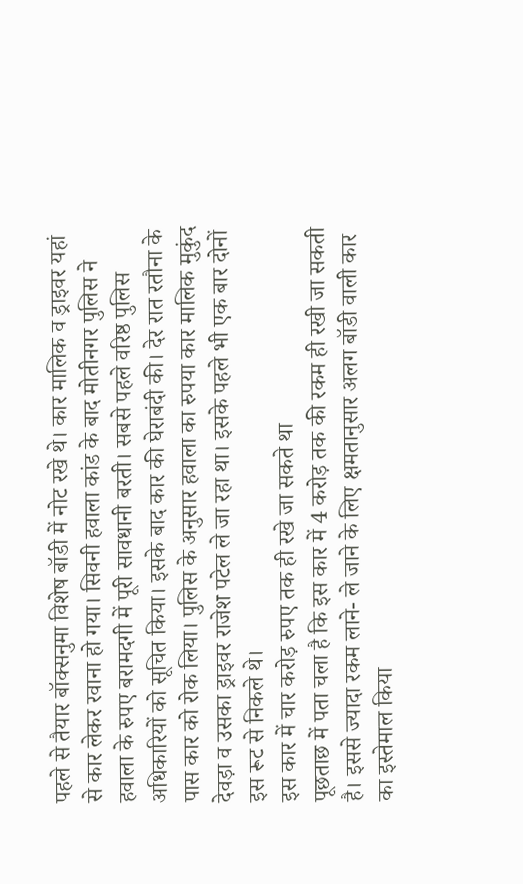पहले से तैयार बॉक्सनुमा विशेष बॉडी में नोट रखे थे। कार मालिक व ड्राइवर यहां से कार लेकर रवाना हो गया। सिवनी हवाला कांड के बाद मोतीनगर पुलिस ने हवाला के रुपए बरामदगी में पूरी सावधानी बरती। सबसे पहले वरिष्ठ पुलिस अधिकारियों को सूचित किया। इसके बाद कार की घेराबंदी की। देर रात रतौना के पास कार को रोक लिया। पुलिस के अनुसार हवाला का रुपया कार मालिक मुकुंद देवड़ा व उसका ड्राइवर राजेश पटेल ले जा रहा था। इसके पहले भी एक बार दोनों इस रूट से निकले थे।
इस कार में चार करोड़ रुपए तक ही रखे जा सकते था
पूछताछ में पता चला है कि इस कार में 4 करोड़ तक की रकम ही रखी जा सकती है। इससे ज्यादा रकम लाने- ले जाने के लिए क्षमतानुसार अलग बॉडी वाली कार का इस्तेमाल किया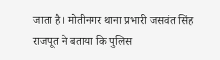जाता है। मोतीनगर थाना प्रभारी जसवंत सिंह राजपूत ने बताया कि पुलिस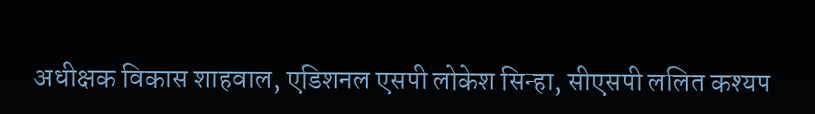अधीक्षक विकास शाहवाल, एडिशनल एसपी लोकेश सिन्हा, सीएसपी ललित कश्यप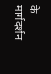के मार्गदर्शन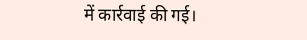में कार्रवाई की गई।